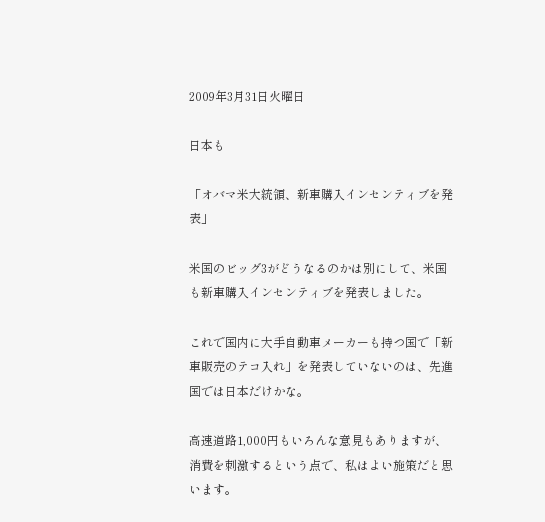2009年3月31日火曜日

日本も

「オバマ米大統領、新車購入インセンティブを発表」

米国のビッグ3がどうなるのかは別にして、米国も新車購入インセンティブを発表しました。

これで国内に大手自動車メーカーも持つ国で「新車販売のテコ入れ」を発表していないのは、先進国では日本だけかな。

高速道路1,000円もいろんな意見もありますが、消費を刺激するという点で、私はよい施策だと思います。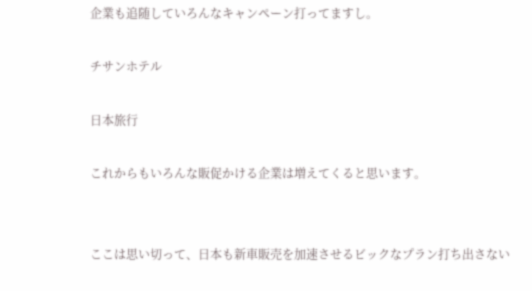企業も追随していろんなキャンペーン打ってますし。

チサンホテル

日本旅行

これからもいろんな販促かける企業は増えてくると思います。


ここは思い切って、日本も新車販売を加速させるビックなプラン打ち出さない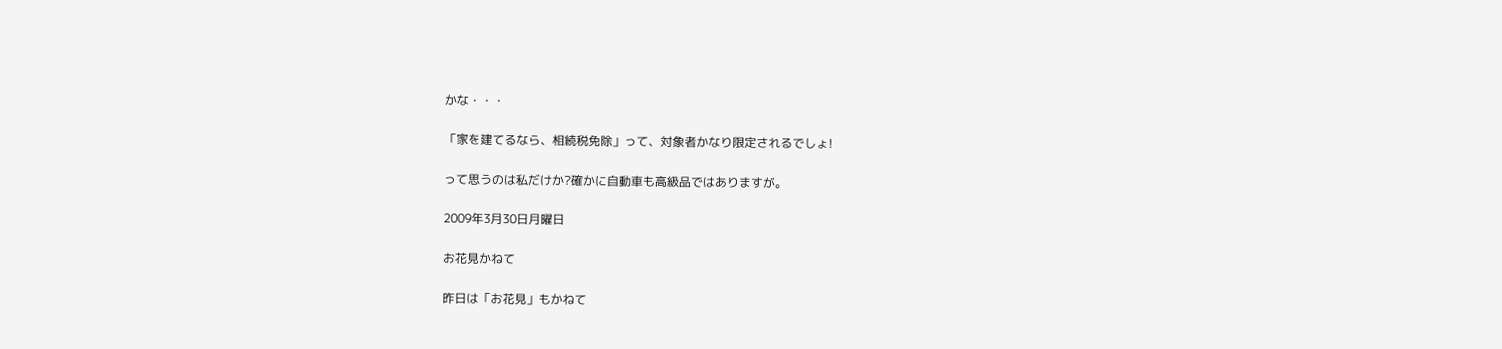かな・・・

「家を建てるなら、相続税免除」って、対象者かなり限定されるでしょ!

って思うのは私だけか?確かに自動車も高級品ではありますが。

2009年3月30日月曜日

お花見かねて

昨日は「お花見」もかねて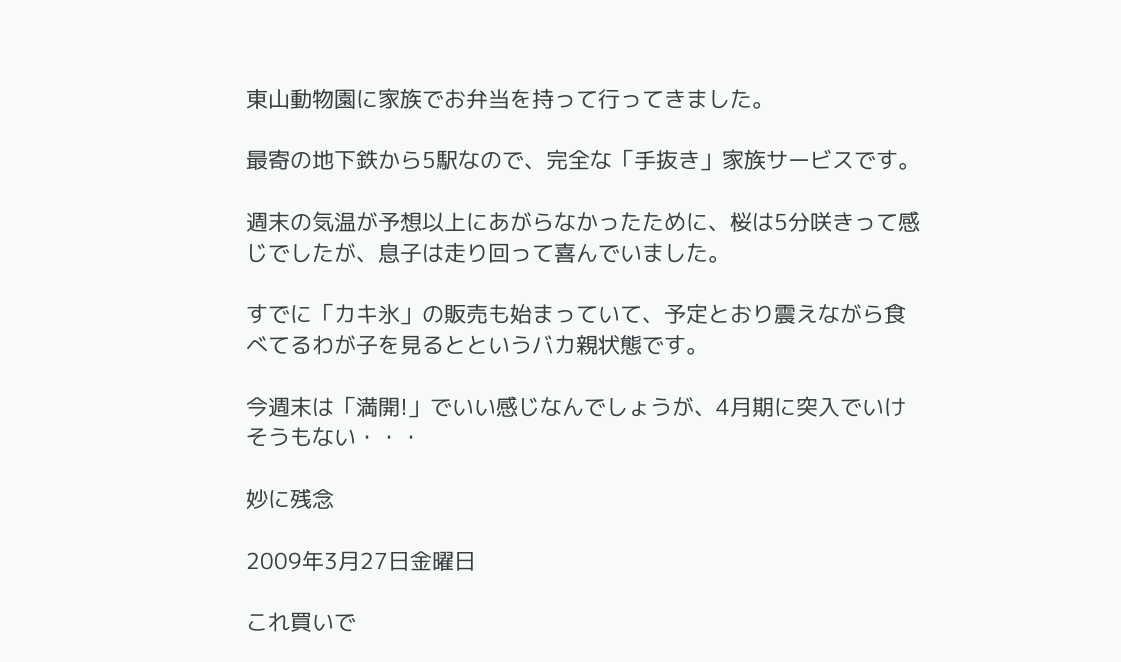東山動物園に家族でお弁当を持って行ってきました。

最寄の地下鉄から5駅なので、完全な「手抜き」家族サービスです。

週末の気温が予想以上にあがらなかったために、桜は5分咲きって感じでしたが、息子は走り回って喜んでいました。

すでに「カキ氷」の販売も始まっていて、予定とおり震えながら食べてるわが子を見るとというバカ親状態です。

今週末は「満開!」でいい感じなんでしょうが、4月期に突入でいけそうもない・・・

妙に残念

2009年3月27日金曜日

これ買いで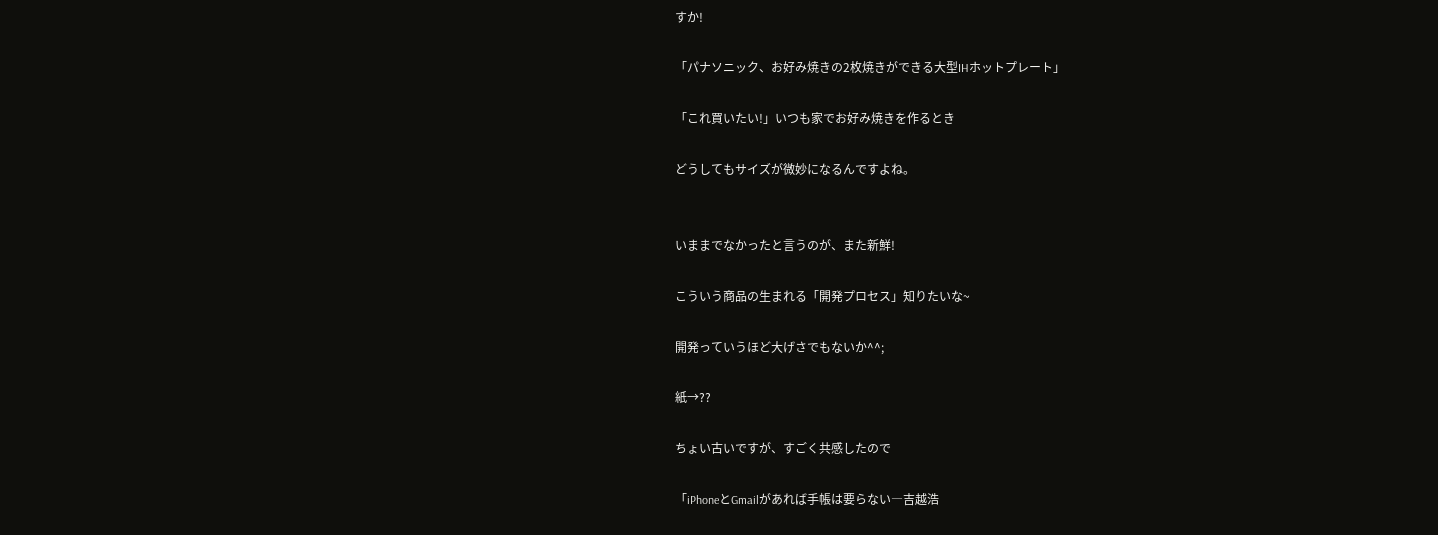すか!

「パナソニック、お好み焼きの2枚焼きができる大型IHホットプレート」

「これ買いたい!」いつも家でお好み焼きを作るとき

どうしてもサイズが微妙になるんですよね。


いままでなかったと言うのが、また新鮮!

こういう商品の生まれる「開発プロセス」知りたいな~

開発っていうほど大げさでもないか^^;

紙→??

ちょい古いですが、すごく共感したので

「iPhoneとGmailがあれば手帳は要らない―吉越浩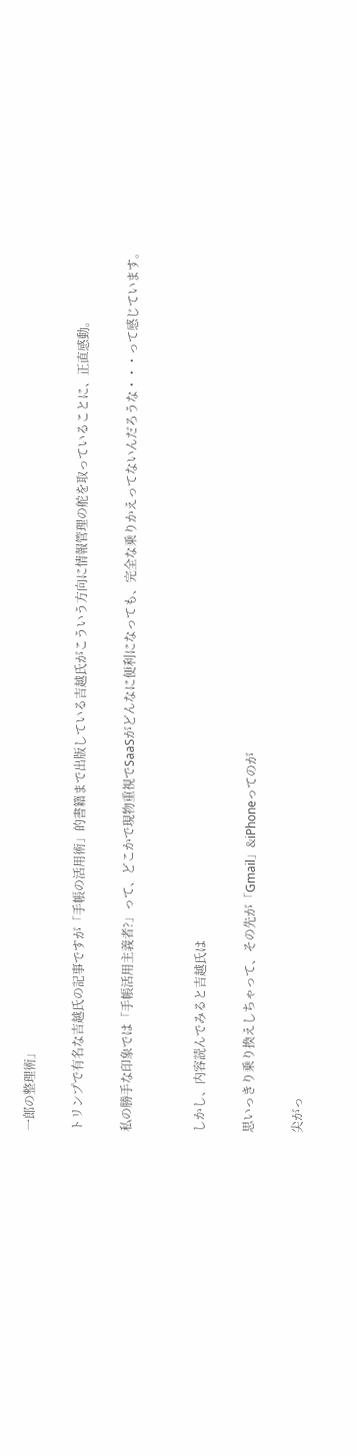一郎の整理術」

トリンプで有名な吉越氏の記事ですが「手帳の活用術」的書籍まで出版している吉越氏がこういう方向に情報管理の舵を取っていることに、正直感動。

私の勝手な印象では「手帳活用主義者?」って、どこかで現物重視でSaaSがどんなに便利になっても、完全な乗りかえってないんだろうな・・・って感じています。


しかし、内容読んでみると吉越氏は

思いっきり乗り換えしちゃって、その先が「Gmail」&iPhoneってのが

尖がっ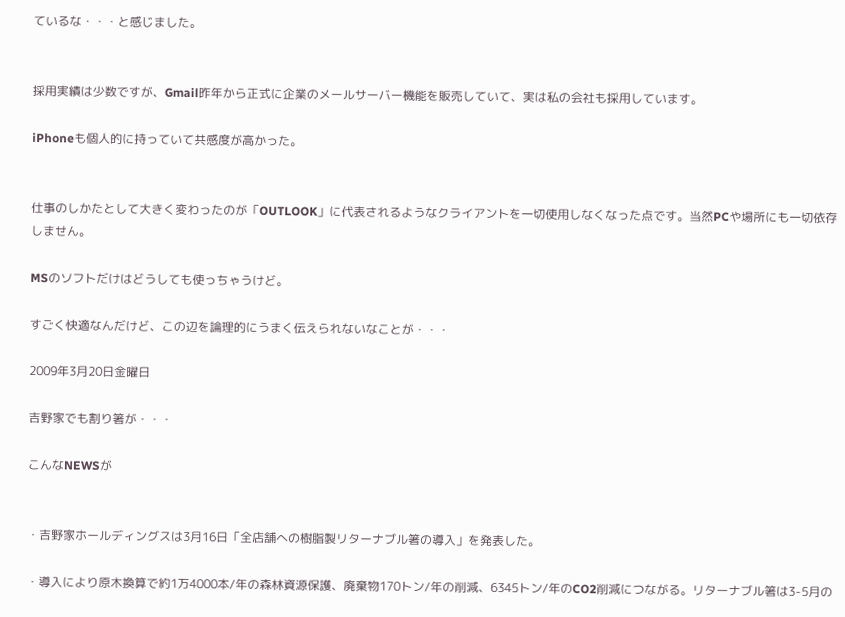ているな・・・と感じました。


採用実績は少数ですが、Gmail昨年から正式に企業のメールサーバー機能を販売していて、実は私の会社も採用しています。

iPhoneも個人的に持っていて共感度が高かった。


仕事のしかたとして大きく変わったのが「OUTLOOK」に代表されるようなクライアントを一切使用しなくなった点です。当然PCや場所にも一切依存しません。

MSのソフトだけはどうしても使っちゃうけど。

すごく快適なんだけど、この辺を論理的にうまく伝えられないなことが・・・

2009年3月20日金曜日

吉野家でも割り箸が・・・

こんなNEWSが


・吉野家ホールディングスは3月16日「全店舗への樹脂製リターナブル箸の導入」を発表した。

・導入により原木換算で約1万4000本/年の森林資源保護、廃棄物170トン/年の削減、6345トン/年のCO2削減につながる。リターナブル箸は3-5月の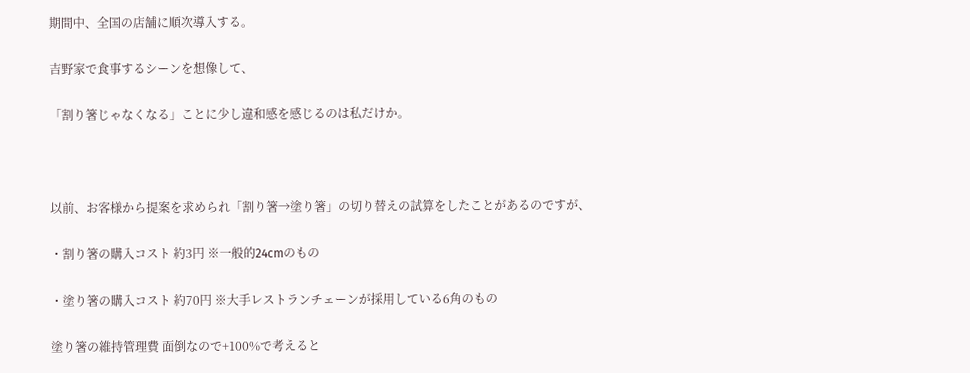期間中、全国の店舗に順次導入する。

吉野家で食事するシーンを想像して、

「割り箸じゃなくなる」ことに少し違和感を感じるのは私だけか。



以前、お客様から提案を求められ「割り箸→塗り箸」の切り替えの試算をしたことがあるのですが、

・割り箸の購入コスト 約3円 ※一般的24cmのもの

・塗り箸の購入コスト 約70円 ※大手レストランチェーンが採用している6角のもの

塗り箸の維持管理費 面倒なので+100%で考えると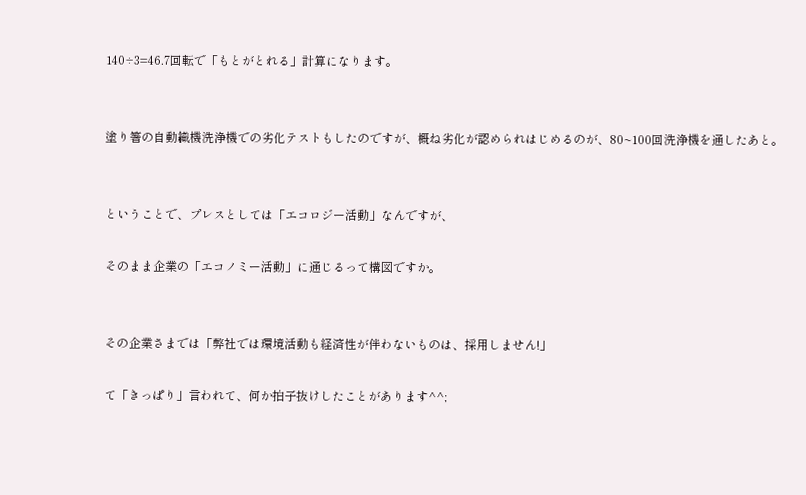140÷3=46.7回転で「もとがとれる」計算になります。


塗り箸の自動織機洗浄機での劣化テストもしたのですが、概ね劣化が認められはじめるのが、80~100回洗浄機を通したあと。


ということで、プレスとしては「エコロジー活動」なんですが、

そのまま企業の「エコノミー活動」に通じるって構図ですか。


その企業さまでは「弊社では環境活動も経済性が伴わないものは、採用しません!」

て「きっぱり」言われて、何か拍子抜けしたことがあります^^;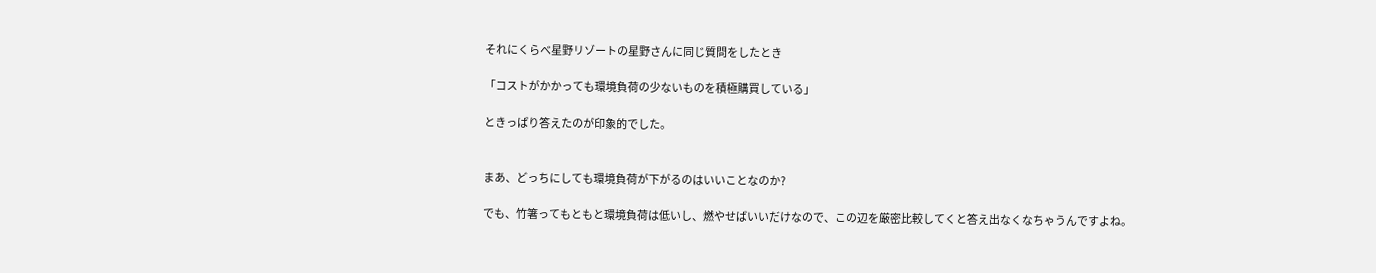それにくらべ星野リゾートの星野さんに同じ質問をしたとき

「コストがかかっても環境負荷の少ないものを積極購買している」

ときっぱり答えたのが印象的でした。


まあ、どっちにしても環境負荷が下がるのはいいことなのか?

でも、竹箸ってもともと環境負荷は低いし、燃やせばいいだけなので、この辺を厳密比較してくと答え出なくなちゃうんですよね。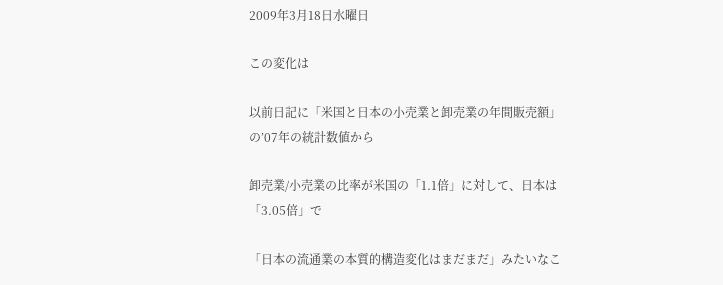2009年3月18日水曜日

この変化は

以前日記に「米国と日本の小売業と卸売業の年間販売額」の’07年の統計数値から

卸売業/小売業の比率が米国の「1.1倍」に対して、日本は「3.05倍」で

「日本の流通業の本質的構造変化はまだまだ」みたいなこ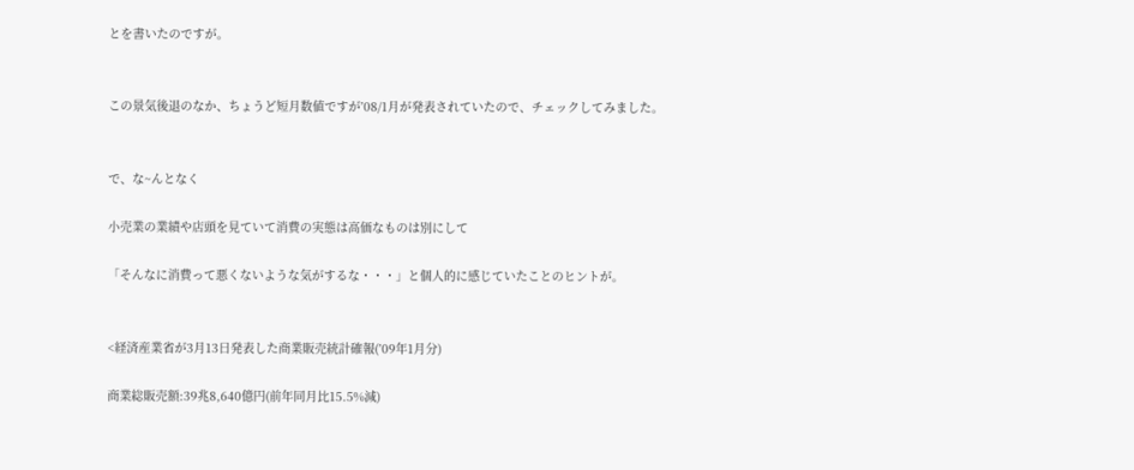とを書いたのですが。


この景気後退のなか、ちょうど短月数値ですが’08/1月が発表されていたので、チェックしてみました。


で、な~んとなく

小売業の業績や店頭を見ていて消費の実態は高価なものは別にして

「そんなに消費って悪くないような気がするな・・・」と個人的に感じていたことのヒントが。


<経済産業省が3月13日発表した商業販売統計確報(’09年1月分)

商業総販売額:39兆8,640億円(前年同月比15.5%減)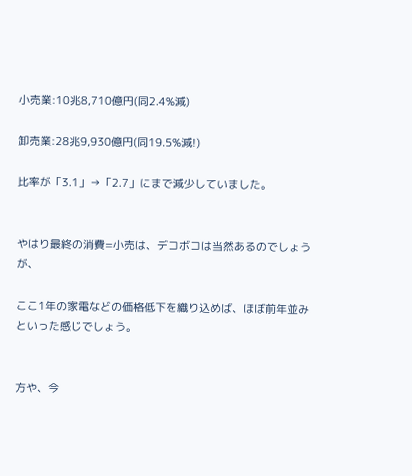小売業:10兆8,710億円(同2.4%減)

卸売業:28兆9,930億円(同19.5%減!)

比率が「3.1」→「2.7」にまで減少していました。


やはり最終の消費=小売は、デコボコは当然あるのでしょうが、

ここ1年の家電などの価格低下を織り込めば、ほぼ前年並みといった感じでしょう。


方や、今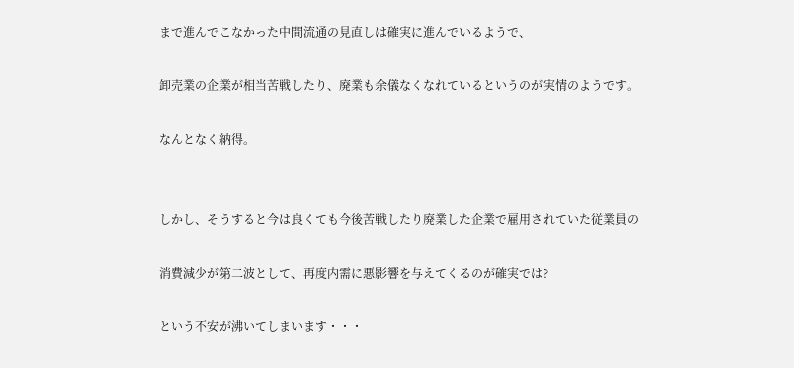まで進んでこなかった中間流通の見直しは確実に進んでいるようで、

卸売業の企業が相当苦戦したり、廃業も余儀なくなれているというのが実情のようです。

なんとなく納得。


しかし、そうすると今は良くても今後苦戦したり廃業した企業で雇用されていた従業員の

消費減少が第二波として、再度内需に悪影響を与えてくるのが確実では?

という不安が沸いてしまいます・・・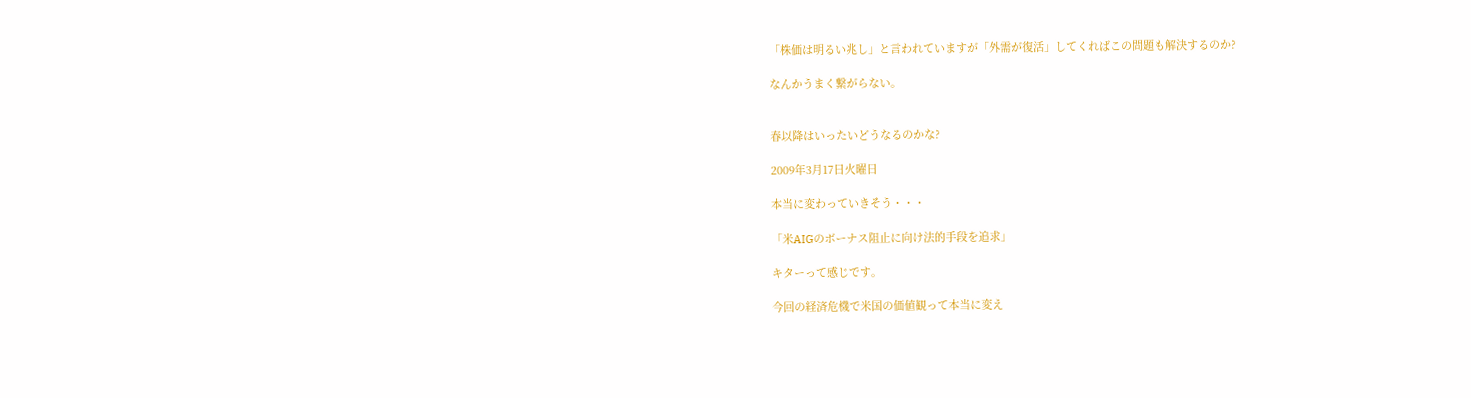「株価は明るい兆し」と言われていますが「外需が復活」してくればこの問題も解決するのか?

なんかうまく繋がらない。


春以降はいったいどうなるのかな?

2009年3月17日火曜日

本当に変わっていきそう・・・

「米AIGのボーナス阻止に向け法的手段を追求」

キターって感じです。

今回の経済危機で米国の価値観って本当に変え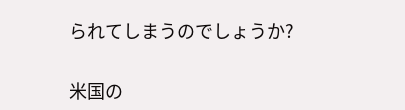られてしまうのでしょうか?


米国の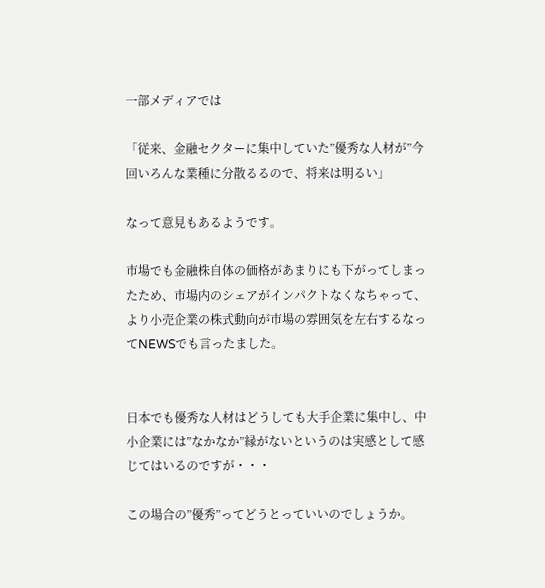一部メディアでは

「従来、金融セクターに集中していた”優秀な人材が”今回いろんな業種に分散るるので、将来は明るい」

なって意見もあるようです。

市場でも金融株自体の価格があまりにも下がってしまったため、市場内のシェアがインパクトなくなちゃって、より小売企業の株式動向が市場の雰囲気を左右するなってNEWSでも言ったました。


日本でも優秀な人材はどうしても大手企業に集中し、中小企業には”なかなか”縁がないというのは実感として感じてはいるのですが・・・

この場合の”優秀”ってどうとっていいのでしょうか。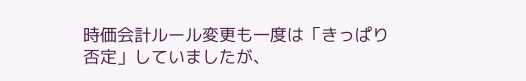時価会計ルール変更も一度は「きっぱり否定」していましたが、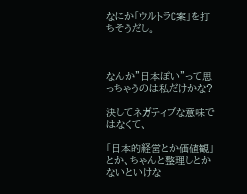なにか「ウルトラC案」を打ちそうだし。



なんか”日本ぽい”って思っちゃうのは私だけかな?

決してネガティブな意味ではなくて、

「日本的経営とか価値観」とか、ちゃんと整理しとかないといけな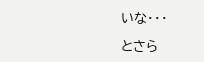いな・・・

とさら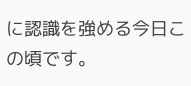に認識を強める今日この頃です。